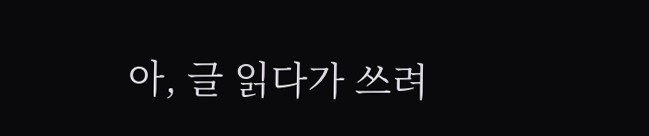아, 글 읽다가 쓰려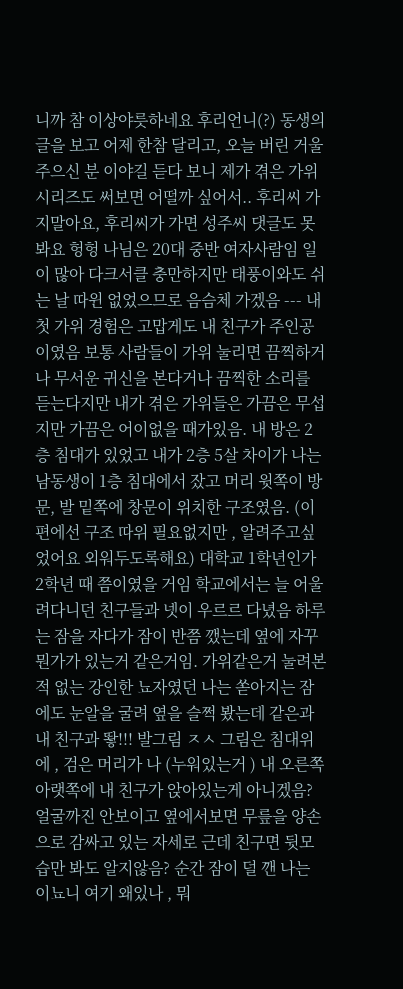니까 참 이상야릇하네요 후리언니(?) 동생의 글을 보고 어제 한참 달리고, 오늘 버린 거울 주으신 분 이야길 듣다 보니 제가 겪은 가위 시리즈도 써보면 어떨까 싶어서.. 후리씨 가지말아요, 후리씨가 가면 성주씨 댓글도 못봐요 헝헝 나님은 20대 중반 여자사람임 일이 많아 다크서클 충만하지만 태풍이와도 쉬는 날 따윈 없었으므로 음슴체 가겠음 --- 내 첫 가위 경험은 고맙게도 내 친구가 주인공이였음 보통 사람들이 가위 눌리면 끔찍하거나 무서운 귀신을 본다거나 끔찍한 소리를 듣는다지만 내가 겪은 가위들은 가끔은 무섭지만 가끔은 어이없을 때가있음. 내 방은 2층 침대가 있었고 내가 2층 5살 차이가 나는 남동생이 1층 침대에서 잤고 머리 윗쪽이 방문, 발 밑쪽에 창문이 위치한 구조였음. (이 편에선 구조 따위 필요없지만 , 알려주고싶었어요 외워두도록해요) 대학교 1학년인가 2학년 때 쯤이였을 거임 학교에서는 늘 어울려다니던 친구들과 넷이 우르르 다녔음 하루는 잠을 자다가 잠이 반쯤 깼는데 옆에 자꾸 뭔가가 있는거 같은거임. 가위같은거 눌려본 적 없는 강인한 뇨자였던 나는 쏟아지는 잠에도 눈알을 굴려 옆을 슬쩍 봤는데 같은과 내 친구과 뙇!!! 발그림 ㅈㅅ 그림은 침대위에 , 검은 머리가 나 (누워있는거 ) 내 오른쪽 아랫쪽에 내 친구가 앉아있는게 아니겠음? 얼굴까진 안보이고 옆에서보면 무릎을 양손으로 감싸고 있는 자세로 근데 친구면 뒷모습만 봐도 알지않음? 순간 잠이 덜 깬 나는 이뇨니 여기 왜있나 , 뭐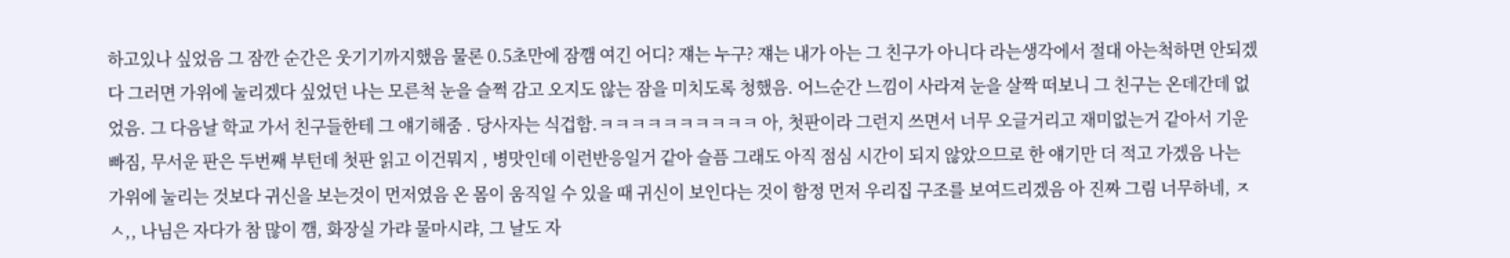하고있나 싶었음 그 잠깐 순간은 웃기기까지했음 물론 0.5초만에 잠깸 여긴 어디? 쟤는 누구? 쟤는 내가 아는 그 친구가 아니다 라는생각에서 절대 아는척하면 안되겠다 그러면 가위에 눌리겠다 싶었던 나는 모른척 눈을 슬쩍 감고 오지도 않는 잠을 미치도록 청했음. 어느순간 느낌이 사라져 눈을 살짝 떠보니 그 친구는 온데간데 없었음. 그 다음날 학교 가서 친구들한테 그 얘기해줌 . 당사자는 식겁함.ㅋㅋㅋㅋㅋㅋㅋㅋㅋㅋ 아, 첫판이라 그런지 쓰면서 너무 오글거리고 재미없는거 같아서 기운빠짐, 무서운 판은 두번째 부턴데 첫판 읽고 이건뭐지 , 병맛인데 이런반응일거 같아 슬픔 그래도 아직 점심 시간이 되지 않았으므로 한 얘기만 더 적고 가겠음 나는 가위에 눌리는 것보다 귀신을 보는것이 먼저였음 온 몸이 움직일 수 있을 때 귀신이 보인다는 것이 함정 먼저 우리집 구조를 보여드리겠음 아 진짜 그림 너무하네, ㅈㅅ,, 나님은 자다가 참 많이 깸, 화장실 가랴 물마시랴, 그 날도 자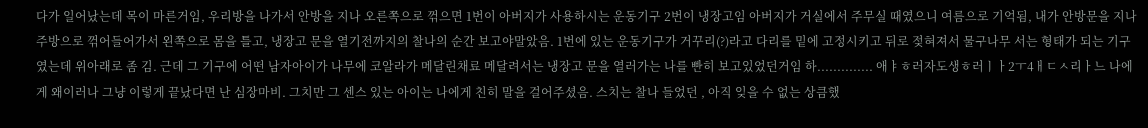다가 일어났는데 목이 마른거임, 우리방을 나가서 안방을 지나 오른쪽으로 꺾으면 1번이 아버지가 사용하시는 운동기구 2번이 냉장고임 아버지가 거실에서 주무실 때였으니 여름으로 기억됨, 내가 안방문을 지나 주방으로 꺾어들어가서 왼쪽으로 몸을 틀고, 냉장고 문을 열기전까지의 찰나의 순간 보고야말았음. 1번에 있는 운동기구가 거꾸리(?)라고 다리를 밑에 고정시키고 뒤로 젖혀져서 물구나무 서는 형태가 되는 기구였는데 위아래로 좀 김. 근데 그 기구에 어떤 남자아이가 나무에 코알라가 메달린채료 메달려서는 냉장고 문을 열러가는 나를 빤히 보고있었던거임 하.............. 애ㅑㅎ러자도생ㅎ러ㅣㅏ2ㅜ4ㅐㄷㅅ리ㅏ느 나에게 왜이러나 그냥 이렇게 끝났다면 난 심장마비. 그치만 그 센스 있는 아이는 나에게 친히 말을 걸어주셨음. 스치는 찰나 들었던 , 아직 잊을 수 없는 상큼했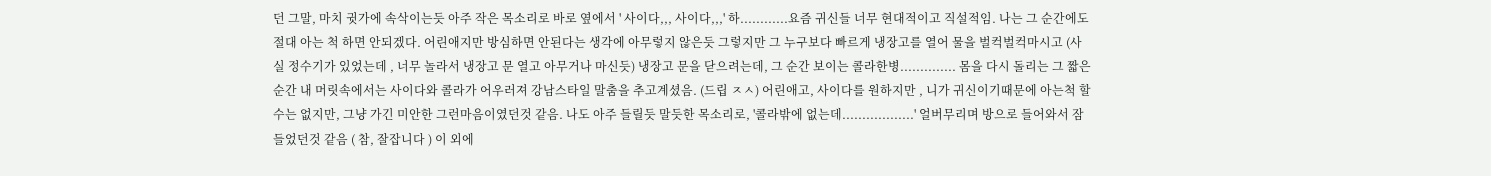던 그말, 마치 귓가에 속삭이는듯 아주 작은 목소리로 바로 옆에서 ' 사이다,,, 사이다,,,' 하............요즘 귀신들 너무 현대적이고 직설적임. 나는 그 순간에도 절대 아는 척 하면 안되겠다. 어린애지만 방심하면 안된다는 생각에 아무렇지 않은듯 그렇지만 그 누구보다 빠르게 냉장고를 열어 물을 벌컥벌컥마시고 (사실 정수기가 있었는데 , 너무 놀라서 냉장고 문 열고 아무거나 마신듯) 냉장고 문을 닫으려는데, 그 순간 보이는 콜라한병.............. 몸을 다시 돌리는 그 짧은 순간 내 머릿속에서는 사이다와 콜라가 어우러져 강남스타일 말춤을 추고계셨음. (드립 ㅈㅅ) 어린애고, 사이다를 원하지만 , 니가 귀신이기때문에 아는척 할수는 없지만, 그냥 가긴 미안한 그런마음이였던것 같음. 나도 아주 들릴듯 말듯한 목소리로, '콜라밖에 없는데..................' 얼버무리며 방으로 들어와서 잠들었던것 같음 ( 참, 잘잡니다 ) 이 외에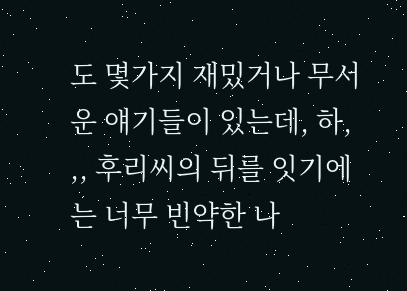도 몇가지 재밌거나 무서운 얘기들이 있는데, 하, ,, 후리씨의 뒤를 잇기에는 너무 빈약한 나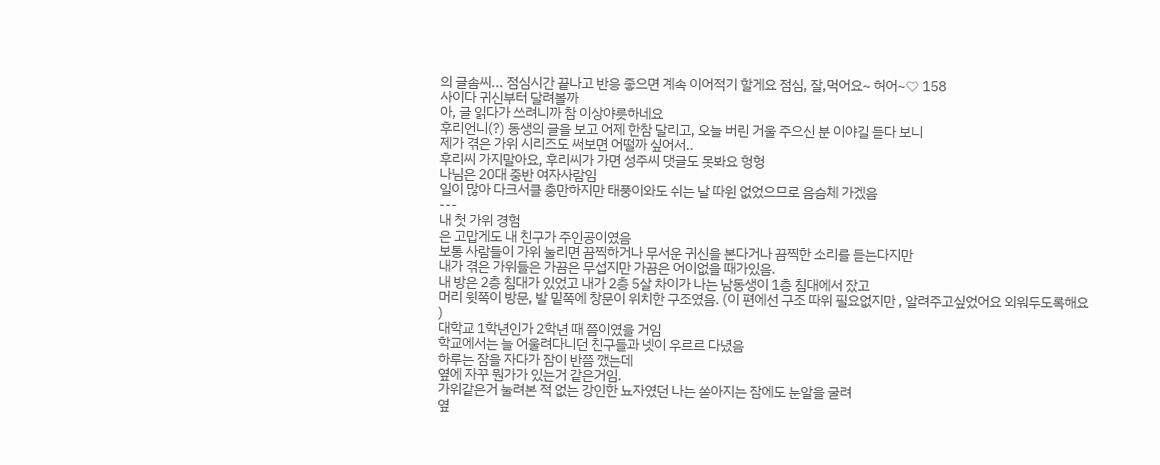의 글솜씨... 점심시간 끝나고 반응 좋으면 계속 이어적기 할게요 점심, 잘,먹어요~ 허어~♡ 158
사이다 귀신부터 달려볼까
아, 글 읽다가 쓰려니까 참 이상야릇하네요
후리언니(?) 동생의 글을 보고 어제 한참 달리고, 오늘 버린 거울 주으신 분 이야길 듣다 보니
제가 겪은 가위 시리즈도 써보면 어떨까 싶어서..
후리씨 가지말아요, 후리씨가 가면 성주씨 댓글도 못봐요 헝헝
나님은 20대 중반 여자사람임
일이 많아 다크서클 충만하지만 태풍이와도 쉬는 날 따윈 없었으므로 음슴체 가겠음
---
내 첫 가위 경험
은 고맙게도 내 친구가 주인공이였음
보통 사람들이 가위 눌리면 끔찍하거나 무서운 귀신을 본다거나 끔찍한 소리를 듣는다지만
내가 겪은 가위들은 가끔은 무섭지만 가끔은 어이없을 때가있음.
내 방은 2층 침대가 있었고 내가 2층 5살 차이가 나는 남동생이 1층 침대에서 잤고
머리 윗쪽이 방문, 발 밑쪽에 창문이 위치한 구조였음. (이 편에선 구조 따위 필요없지만 , 알려주고싶었어요 외워두도록해요
)
대학교 1학년인가 2학년 때 쯤이였을 거임
학교에서는 늘 어울려다니던 친구들과 넷이 우르르 다녔음
하루는 잠을 자다가 잠이 반쯤 깼는데
옆에 자꾸 뭔가가 있는거 같은거임.
가위같은거 눌려본 적 없는 강인한 뇨자였던 나는 쏟아지는 잠에도 눈알을 굴려
옆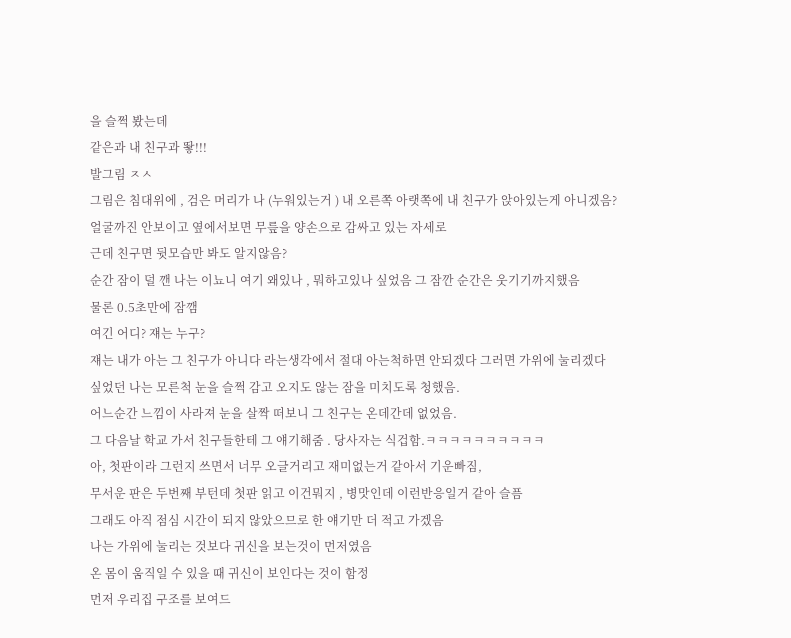을 슬쩍 봤는데
같은과 내 친구과 뙇!!!
발그림 ㅈㅅ
그림은 침대위에 , 검은 머리가 나 (누워있는거 ) 내 오른쪽 아랫쪽에 내 친구가 앉아있는게 아니겠음?
얼굴까진 안보이고 옆에서보면 무릎을 양손으로 감싸고 있는 자세로
근데 친구면 뒷모습만 봐도 알지않음?
순간 잠이 덜 깬 나는 이뇨니 여기 왜있나 , 뭐하고있나 싶었음 그 잠깐 순간은 웃기기까지했음
물론 0.5초만에 잠깸
여긴 어디? 쟤는 누구?
쟤는 내가 아는 그 친구가 아니다 라는생각에서 절대 아는척하면 안되겠다 그러면 가위에 눌리겠다
싶었던 나는 모른척 눈을 슬쩍 감고 오지도 않는 잠을 미치도록 청했음.
어느순간 느낌이 사라져 눈을 살짝 떠보니 그 친구는 온데간데 없었음.
그 다음날 학교 가서 친구들한테 그 얘기해줌 . 당사자는 식겁함.ㅋㅋㅋㅋㅋㅋㅋㅋㅋㅋ
아, 첫판이라 그런지 쓰면서 너무 오글거리고 재미없는거 같아서 기운빠짐,
무서운 판은 두번째 부턴데 첫판 읽고 이건뭐지 , 병맛인데 이런반응일거 같아 슬픔
그래도 아직 점심 시간이 되지 않았으므로 한 얘기만 더 적고 가겠음
나는 가위에 눌리는 것보다 귀신을 보는것이 먼저였음
온 몸이 움직일 수 있을 때 귀신이 보인다는 것이 함정
먼저 우리집 구조를 보여드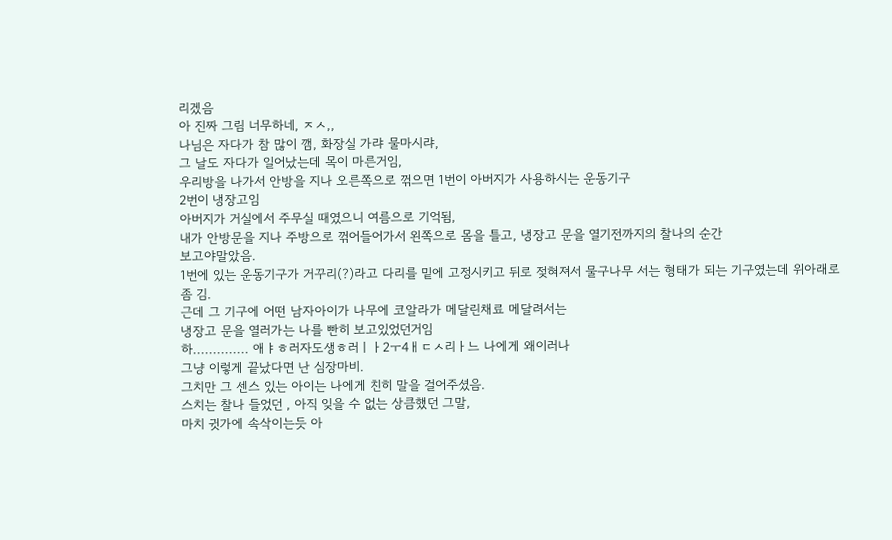리겠음
아 진짜 그림 너무하네, ㅈㅅ,,
나님은 자다가 참 많이 깸, 화장실 가랴 물마시랴,
그 날도 자다가 일어났는데 목이 마른거임,
우리방을 나가서 안방을 지나 오른쪽으로 꺾으면 1번이 아버지가 사용하시는 운동기구
2번이 냉장고임
아버지가 거실에서 주무실 때였으니 여름으로 기억됨,
내가 안방문을 지나 주방으로 꺾어들어가서 왼쪽으로 몸을 틀고, 냉장고 문을 열기전까지의 찰나의 순간
보고야말았음.
1번에 있는 운동기구가 거꾸리(?)라고 다리를 밑에 고정시키고 뒤로 젖혀져서 물구나무 서는 형태가 되는 기구였는데 위아래로 좀 김.
근데 그 기구에 어떤 남자아이가 나무에 코알라가 메달린채료 메달려서는
냉장고 문을 열러가는 나를 빤히 보고있었던거임
하.............. 애ㅑㅎ러자도생ㅎ러ㅣㅏ2ㅜ4ㅐㄷㅅ리ㅏ느 나에게 왜이러나
그냥 이렇게 끝났다면 난 심장마비.
그치만 그 센스 있는 아이는 나에게 친히 말을 걸어주셨음.
스치는 찰나 들었던 , 아직 잊을 수 없는 상큼했던 그말,
마치 귓가에 속삭이는듯 아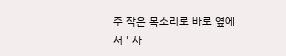주 작은 목소리로 바로 옆에서 ' 사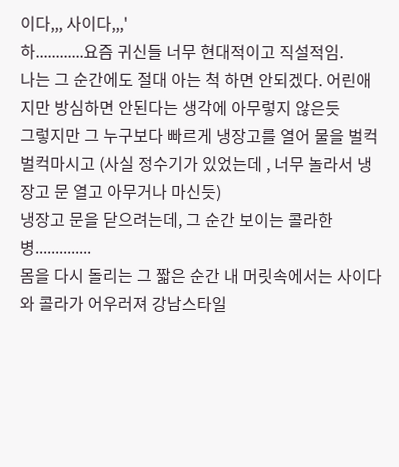이다,,, 사이다,,,'
하............요즘 귀신들 너무 현대적이고 직설적임.
나는 그 순간에도 절대 아는 척 하면 안되겠다. 어린애지만 방심하면 안된다는 생각에 아무렇지 않은듯
그렇지만 그 누구보다 빠르게 냉장고를 열어 물을 벌컥벌컥마시고 (사실 정수기가 있었는데 , 너무 놀라서 냉장고 문 열고 아무거나 마신듯)
냉장고 문을 닫으려는데, 그 순간 보이는 콜라한병..............
몸을 다시 돌리는 그 짧은 순간 내 머릿속에서는 사이다와 콜라가 어우러져 강남스타일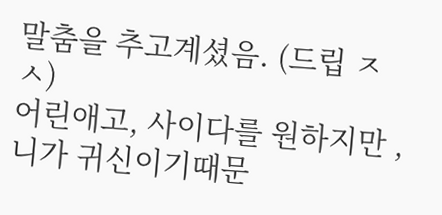말춤을 추고계셨음. (드립 ㅈㅅ)
어린애고, 사이다를 원하지만 , 니가 귀신이기때문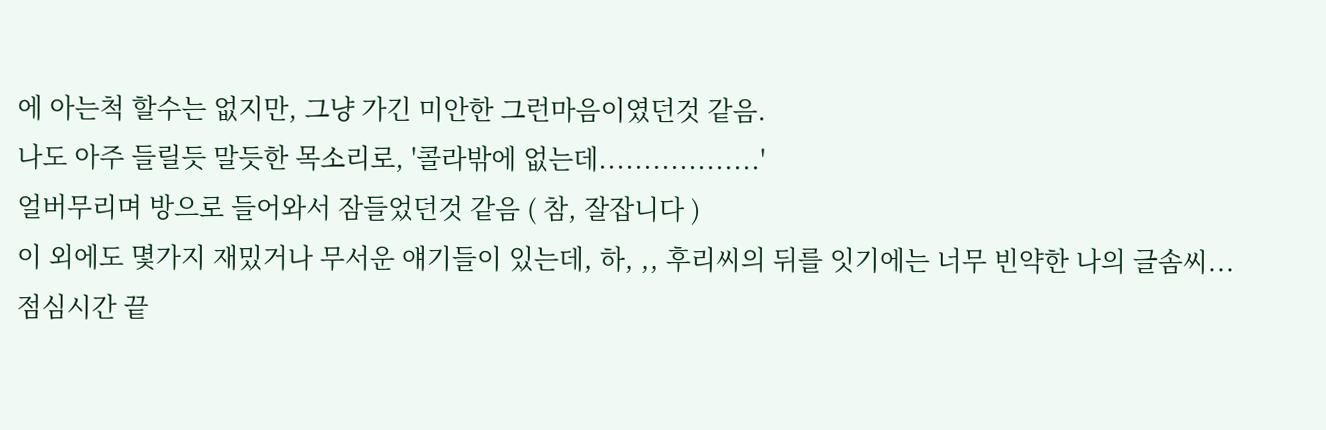에 아는척 할수는 없지만, 그냥 가긴 미안한 그런마음이였던것 같음.
나도 아주 들릴듯 말듯한 목소리로, '콜라밖에 없는데..................'
얼버무리며 방으로 들어와서 잠들었던것 같음 ( 참, 잘잡니다 )
이 외에도 몇가지 재밌거나 무서운 얘기들이 있는데, 하, ,, 후리씨의 뒤를 잇기에는 너무 빈약한 나의 글솜씨...
점심시간 끝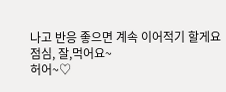나고 반응 좋으면 계속 이어적기 할게요
점심, 잘,먹어요~
허어~♡